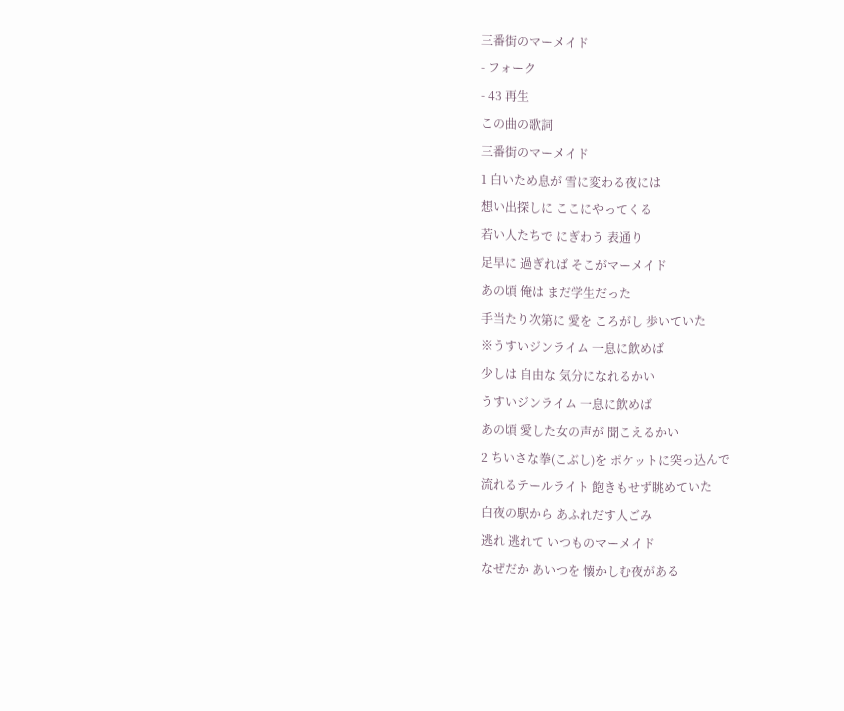三番街のマーメイド
- フォーク
- 43 再生
この曲の歌詞
三番街のマーメイド
1 白いため息が 雪に変わる夜には
想い出探しに ここにやってくる
若い人たちで にぎわう 表通り
足早に 過ぎれば そこがマーメイド
あの頃 俺は まだ学生だった
手当たり次第に 愛を ころがし 歩いていた
※うすいジンライム 一息に飲めば
少しは 自由な 気分になれるかい
うすいジンライム 一息に飲めば
あの頃 愛した女の声が 聞こえるかい
2 ちいさな拳(こぶし)を ポケットに突っ込んで
流れるテールライト 飽きもせず眺めていた
白夜の駅から あふれだす人ごみ
逃れ 逃れて いつものマーメイド
なぜだか あいつを 懐かしむ夜がある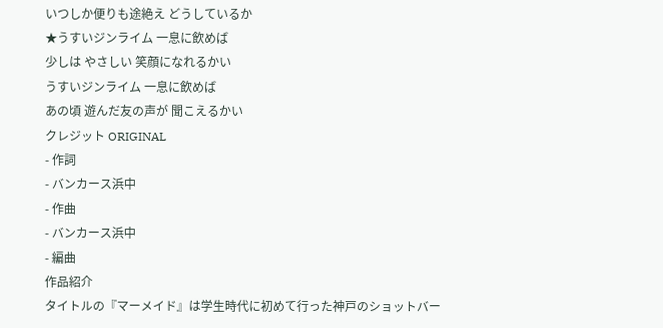いつしか便りも途絶え どうしているか
★うすいジンライム 一息に飲めば
少しは やさしい 笑顔になれるかい
うすいジンライム 一息に飲めば
あの頃 遊んだ友の声が 聞こえるかい
クレジット ORIGINAL
- 作詞
- バンカース浜中
- 作曲
- バンカース浜中
- 編曲
作品紹介
タイトルの『マーメイド』は学生時代に初めて行った神戸のショットバー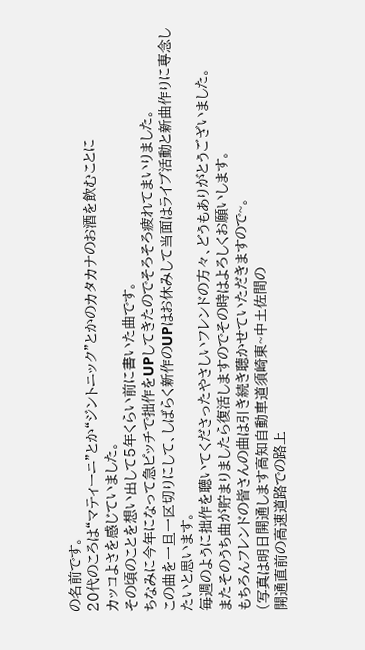の名前です。
20代のころは“マティーニ”とか“ジントニック”とかのカタカナのお酒を飲むことに
カッコよさを感じていました。
その頃のことを想い出して5年くらい前に書いた曲です。
ちなみに今年になって急ピッチで拙作をUPしてきたのでそろそろ疲れてまいりました。
この曲を一旦一区切りにして、しばらく新作のUPはお休みして当面はライブ活動と新曲作りに専念したいと思います。
毎週のように拙作を聴いてくださったやさしいフレンドの方々、どうもありがとうございました。
またそのうち曲が貯まりましたら復活しますのでその時はよろしくお願いします。
もちろんフレンドの皆さんの曲は引き続き聴かせていただきますので~。
(写真は明日開通します高知自動車道須崎東~中土佐間の
開通直前の高速道路での路上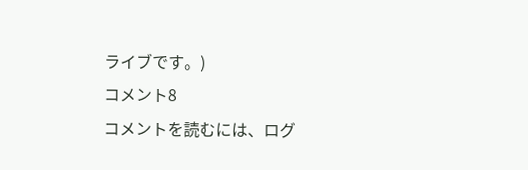ライブです。)
コメント8
コメントを読むには、ログ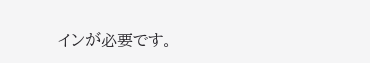インが必要です。